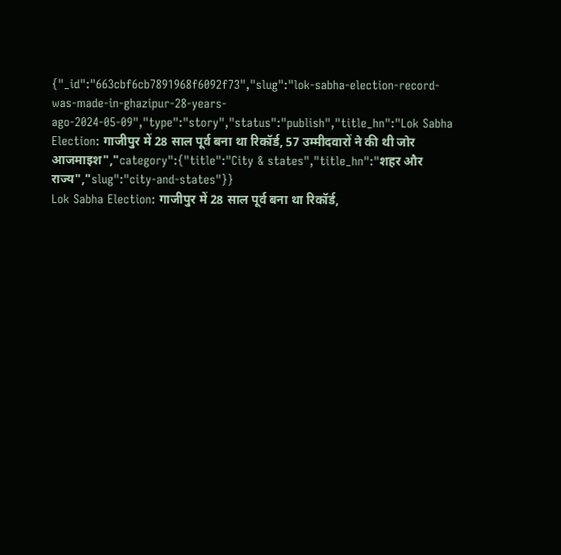{"_id":"663cbf6cb7891968f6092f73","slug":"lok-sabha-election-record-was-made-in-ghazipur-28-years-ago-2024-05-09","type":"story","status":"publish","title_hn":"Lok Sabha Election: गाजीपुर में 28 साल पूर्व बना था रिकॉर्ड, 57 उम्मीदवारों ने की थी जोर आजमाइश","category":{"title":"City & states","title_hn":"शहर और राज्य","slug":"city-and-states"}}
Lok Sabha Election: गाजीपुर में 28 साल पूर्व बना था रिकॉर्ड,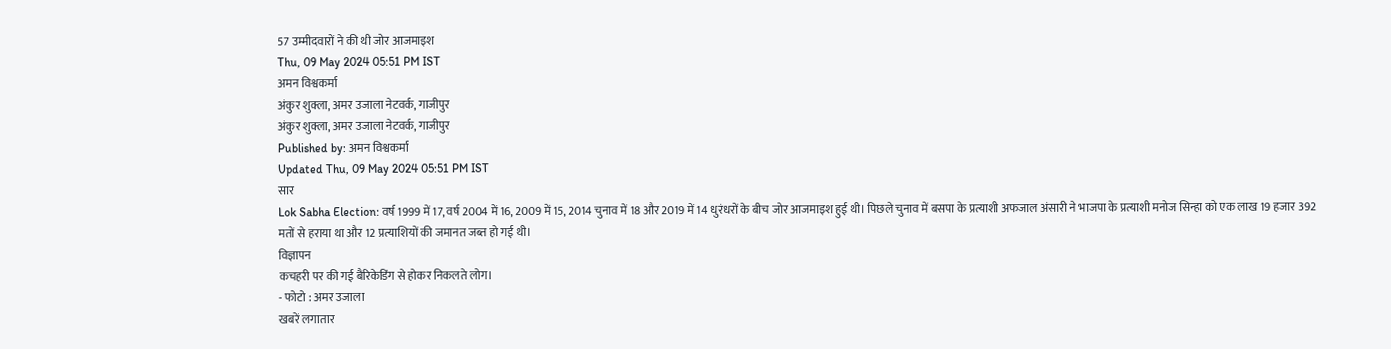57 उम्मीदवारों ने की थी जोर आजमाइश
Thu, 09 May 2024 05:51 PM IST
अमन विश्वकर्मा
अंकुर शुक्ला, अमर उजाला नेटवर्क, गाजीपुर
अंकुर शुक्ला, अमर उजाला नेटवर्क, गाजीपुर
Published by: अमन विश्वकर्मा
Updated Thu, 09 May 2024 05:51 PM IST
सार
Lok Sabha Election: वर्ष 1999 में 17, वर्ष 2004 में 16, 2009 में 15, 2014 चुनाव में 18 और 2019 में 14 धुरंधरों के बीच जोर आजमाइश हुई थी। पिछले चुनाव में बसपा के प्रत्याशी अफजाल अंसारी ने भाजपा के प्रत्याशी मनोज सिन्हा को एक लाख 19 हजार 392 मतों से हराया था और 12 प्रत्याशियों की जमानत जब्त हो गई थी।
विज्ञापन
कचहरी पर की गई बैरिकेडिंग से होकर निकलते लोग।
- फोटो : अमर उजाला
खबरें लगातार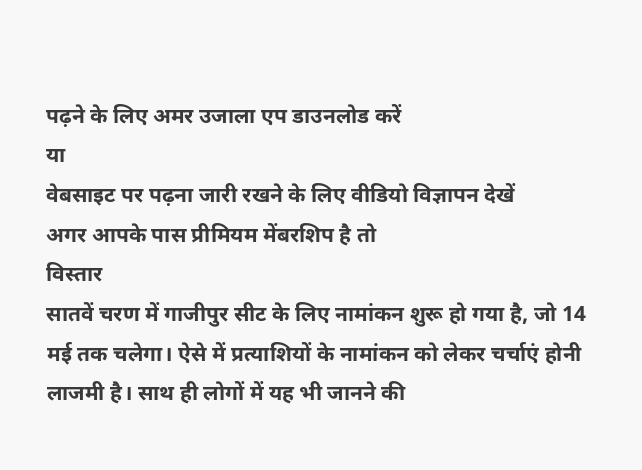पढ़ने के लिए अमर उजाला एप डाउनलोड करें
या
वेबसाइट पर पढ़ना जारी रखने के लिए वीडियो विज्ञापन देखें
अगर आपके पास प्रीमियम मेंबरशिप है तो
विस्तार
सातवें चरण में गाजीपुर सीट के लिए नामांकन शुरू हो गया है, जो 14 मई तक चलेगा। ऐसे में प्रत्याशियों के नामांकन को लेकर चर्चाएं होनी लाजमी है। साथ ही लोगों में यह भी जानने की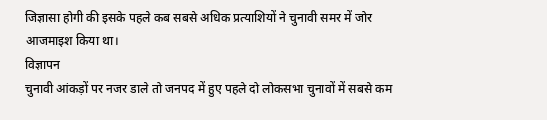जिज्ञासा होगी की इसके पहले कब सबसे अधिक प्रत्याशियों ने चुनावी समर में जोर आजमाइश किया था।
विज्ञापन
चुनावी आंकड़ों पर नजर डाले तो जनपद में हुए पहले दो लोकसभा चुनावों में सबसे कम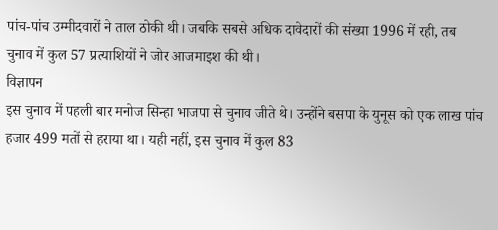पांच-पांच उम्मीदवारों ने ताल ठोकी थी। जबकि सबसे अधिक दावेदारों की संख्या 1996 में रही, तब चुनाव में कुल 57 प्रत्याशियों ने जोर आजमाइश की थी।
विज्ञापन
इस चुनाव में पहली बार मनोज सिन्हा भाजपा से चुनाव जीते थे। उन्होंने बसपा के युनूस को एक लाख पांच हजार 499 मतों से हराया था। यही नहीं, इस चुनाव में कुल 83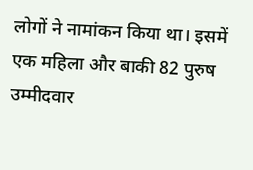लोगों ने नामांकन किया था। इसमें एक महिला और बाकी 82 पुरुष उम्मीदवार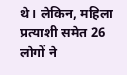थे। लेकिन, महिला प्रत्याशी समेत 26 लोगों ने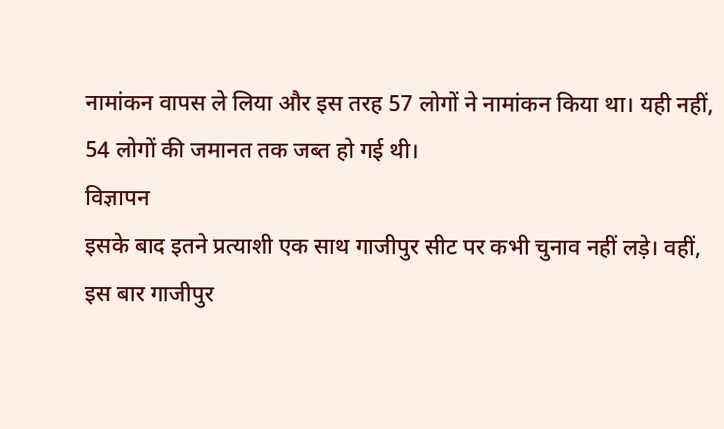नामांकन वापस ले लिया और इस तरह 57 लोगों ने नामांकन किया था। यही नहीं, 54 लोगों की जमानत तक जब्त हो गई थी।
विज्ञापन
इसके बाद इतने प्रत्याशी एक साथ गाजीपुर सीट पर कभी चुनाव नहीं लड़े। वहीं, इस बार गाजीपुर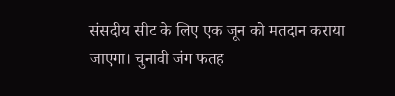संसदीय सीट के लिए एक जून को मतदान कराया जाएगा। चुनावी जंग फतह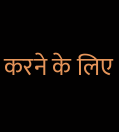करने के लिए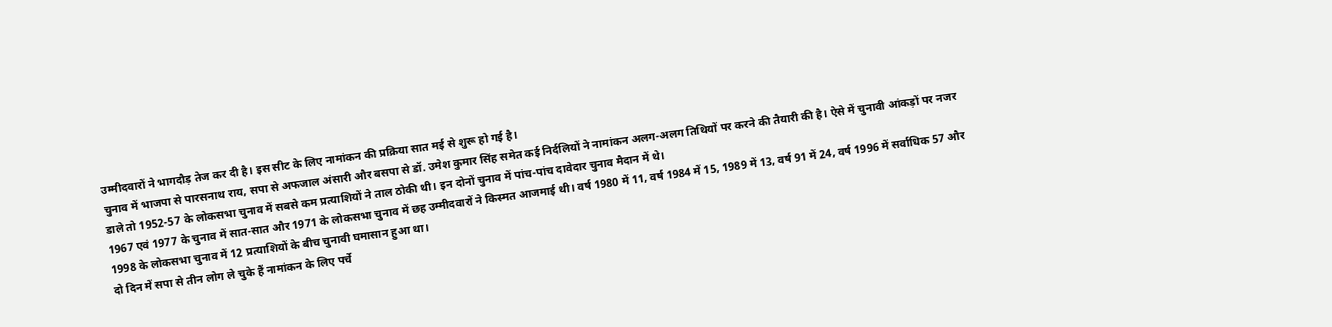उम्मीदवारों ने भागदौड़ तेज कर दी है। इस सीट के लिए नामांकन की प्रक्रिया सात मई से शुरू हो गई है।
चुनाव में भाजपा से पारसनाथ राय, सपा से अफजाल अंसारी और बसपा से डॉ. उमेश कुमार सिंह समेत कई निर्दलियों ने नामांकन अलग-अलग तिथियों पर करने की तैयारी की है। ऐसे में चुनावी आंकड़ों पर नजर डाले तो 1952-57 के लोकसभा चुनाव में सबसे कम प्रत्याशियों ने ताल ठोकी थी। इन दोनों चुनाव में पांच-पांच दावेदार चुनाव मैदान में थे।
1967 एवं 1977 के चुनाव में सात-सात और 1971 के लोकसभा चुनाव में छह उम्मीदवारों ने किस्मत आजमाई थी। वर्ष 1980 में 11, वर्ष 1984 में 15, 1989 में 13, वर्ष 91 में 24, वर्ष 1996 में सर्वाधिक 57 और 1998 के लोकसभा चुनाव में 12 प्रत्याशियों के बीच चुनावी घमासान हुआ था।
दो दिन में सपा से तीन लोग ले चुके हैं नामांकन के लिए पर्चे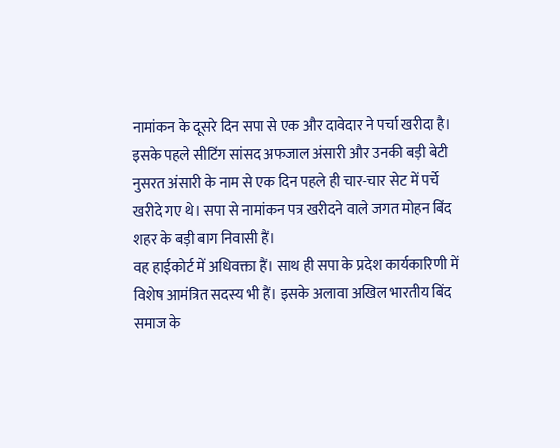नामांकन के दूसरे दिन सपा से एक और दावेदार ने पर्चा खरीदा है। इसके पहले सीटिंग सांसद अफजाल अंसारी और उनकी बड़ी बेटी नुसरत अंसारी के नाम से एक दिन पहले ही चार-चार सेट में पर्चे खरीदे गए थे। सपा से नामांकन पत्र खरीदने वाले जगत मोहन बिंद शहर के बड़ी बाग निवासी हैं।
वह हाईकोर्ट में अधिवक्ता हैं। साथ ही सपा के प्रदेश कार्यकारिणी में विशेष आमंत्रित सदस्य भी हैं। इसके अलावा अखिल भारतीय बिंद समाज के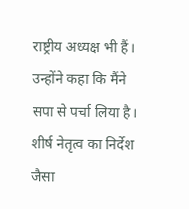राष्ट्रीय अध्यक्ष भी हैं। उन्होंने कहा कि मैंने सपा से पर्चा लिया है। शीर्ष नेतृत्व का निर्देश जैसा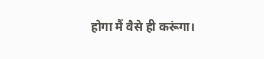होगा मैं वैसे ही करूंगा।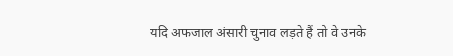यदि अफजाल अंसारी चुनाव लड़ते हैं तो वे उनके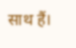साथ हैं।